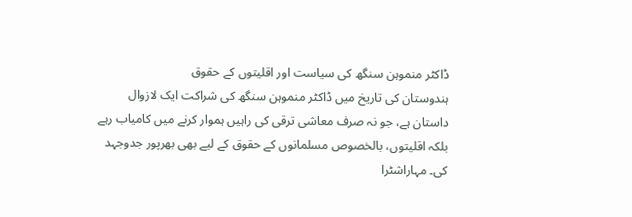ڈاکٹر منموہن سنگھ کی سیاست اور اقلیتوں کے حقوق
ہندوستان کی تاریخ میں ڈاکٹر منموہن سنگھ کی شراکت ایک لازوال داستان ہے، جو نہ صرف معاشی ترقی کی راہیں ہموار کرنے میں کامیاب رہے بلکہ اقلیتوں، بالخصوص مسلمانوں کے حقوق کے لیے بھی بھرپور جدوجہد کی۔ مہاراشٹرا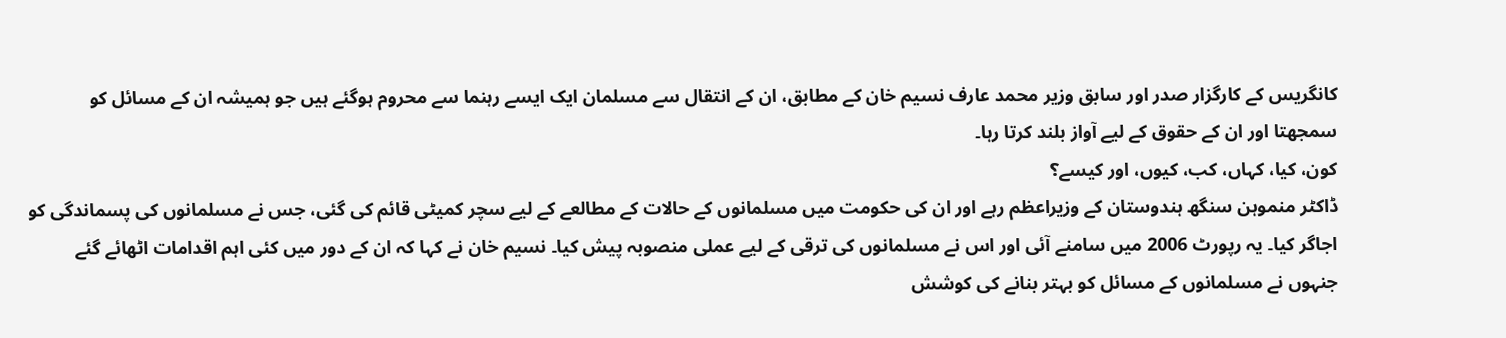کانگریس کے کارگزار صدر اور سابق وزیر محمد عارف نسیم خان کے مطابق، ان کے انتقال سے مسلمان ایک ایسے رہنما سے محروم ہوگئے ہیں جو ہمیشہ ان کے مسائل کو سمجھتا اور ان کے حقوق کے لیے آواز بلند کرتا رہا۔
کون، کیا، کہاں، کب، کیوں، اور کیسے؟
ڈاکٹر منموہن سنگھ ہندوستان کے وزیراعظم رہے اور ان کی حکومت میں مسلمانوں کے حالات کے مطالعے کے لیے سچر کمیٹی قائم کی گئی، جس نے مسلمانوں کی پسماندگی کو اجاگر کیا۔ یہ رپورٹ 2006 میں سامنے آئی اور اس نے مسلمانوں کی ترقی کے لیے عملی منصوبہ پیش کیا۔ نسیم خان نے کہا کہ ان کے دور میں کئی اہم اقدامات اٹھائے گئے جنہوں نے مسلمانوں کے مسائل کو بہتر بنانے کی کوشش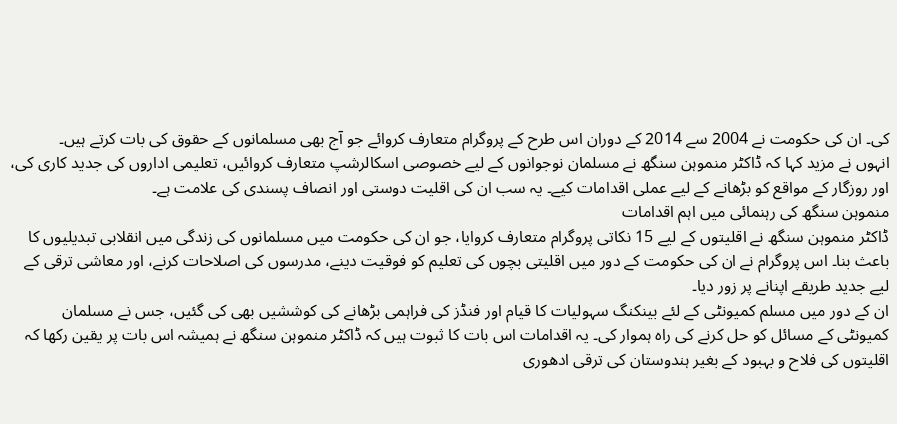کی۔ ان کی حکومت نے 2004 سے 2014 کے دوران اس طرح کے پروگرام متعارف کروائے جو آج بھی مسلمانوں کے حقوق کی بات کرتے ہیں۔
انہوں نے مزید کہا کہ ڈاکٹر منموہن سنگھ نے مسلمان نوجوانوں کے لیے خصوصی اسکالرشپ متعارف کروائیں، تعلیمی اداروں کی جدید کاری کی، اور روزگار کے مواقع کو بڑھانے کے لیے عملی اقدامات کیے۔ یہ سب ان کی اقلیت دوستی اور انصاف پسندی کی علامت ہے۔
منموہن سنگھ کی رہنمائی میں اہم اقدامات
ڈاکٹر منموہن سنگھ نے اقلیتوں کے لیے 15 نکاتی پروگرام متعارف کروایا، جو ان کی حکومت میں مسلمانوں کی زندگی میں انقلابی تبدیلیوں کا باعث بنا۔ اس پروگرام نے ان کی حکومت کے دور میں اقلیتی بچوں کی تعلیم کو فوقیت دینے، مدرسوں کی اصلاحات کرنے، اور معاشی ترقی کے لیے جدید طریقے اپنانے پر زور دیا۔
ان کے دور میں مسلم کمیونٹی کے لئے بینکنگ سہولیات کا قیام اور فنڈز کی فراہمی بڑھانے کی کوششیں بھی کی گئیں، جس نے مسلمان کمیونٹی کے مسائل کو حل کرنے کی راہ ہموار کی۔ یہ اقدامات اس بات کا ثبوت ہیں کہ ڈاکٹر منموہن سنگھ نے ہمیشہ اس بات پر یقین رکھا کہ اقلیتوں کی فلاح و بہبود کے بغیر ہندوستان کی ترقی ادھوری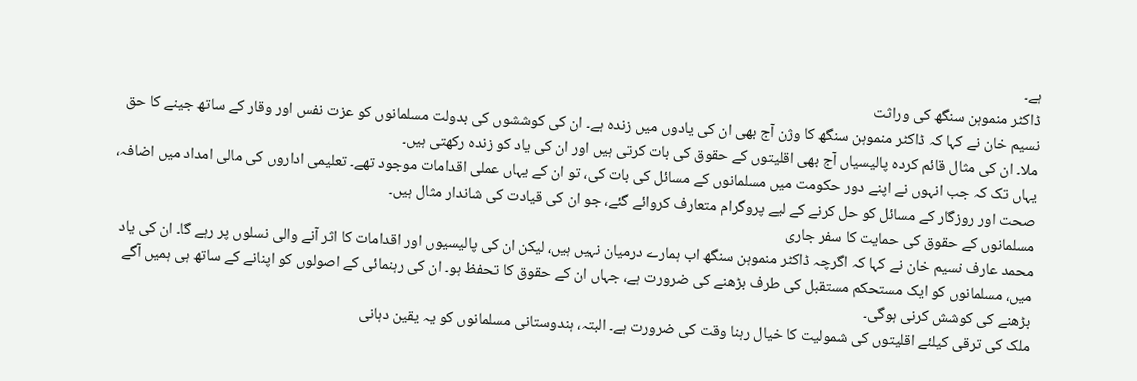ہے۔
ڈاکٹر منموہن سنگھ کی وراثت
نسیم خان نے کہا کہ ڈاکٹر منموہن سنگھ کا وژن آج بھی ان کی یادوں میں زندہ ہے۔ ان کی کوششوں کی بدولت مسلمانوں کو عزت نفس اور وقار کے ساتھ جینے کا حق ملا۔ ان کی مثال قائم کردہ پالیسیاں آج بھی اقلیتوں کے حقوق کی بات کرتی ہیں اور ان کی یاد کو زندہ رکھتی ہیں۔
یہاں تک کہ جب انہوں نے اپنے دور حکومت میں مسلمانوں کے مسائل کی بات کی، تو ان کے یہاں عملی اقدامات موجود تھے۔ تعلیمی اداروں کی مالی امداد میں اضافہ، صحت اور روزگار کے مسائل کو حل کرنے کے لیے پروگرام متعارف کروائے گئے، جو ان کی قیادت کی شاندار مثال ہیں۔
مسلمانوں کے حقوق کی حمایت کا سفر جاری
محمد عارف نسیم خان نے کہا کہ اگرچہ ڈاکٹر منموہن سنگھ اب ہمارے درمیان نہیں ہیں، لیکن ان کی پالیسیوں اور اقدامات کا اثر آنے والی نسلوں پر رہے گا۔ ان کی یاد میں، مسلمانوں کو ایک مستحکم مستقبل کی طرف بڑھنے کی ضرورت ہے، جہاں ان کے حقوق کا تحفظ ہو۔ ان کی رہنمائی کے اصولوں کو اپنانے کے ساتھ ہی ہمیں آگے بڑھنے کی کوشش کرنی ہوگی۔
ملک کی ترقی کیلئے اقلیتوں کی شمولیت کا خیال رہنا وقت کی ضرورت ہے۔ البتہ، ہندوستانی مسلمانوں کو یہ یقین دہانی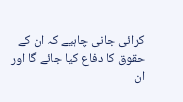کرائی جانی چاہیے کہ ان کے حقوق کا دفاع کیا جائے گا اور ان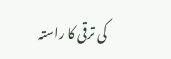کی ترقی کا راستہ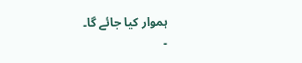ہموار کیا جائے گا۔
۔